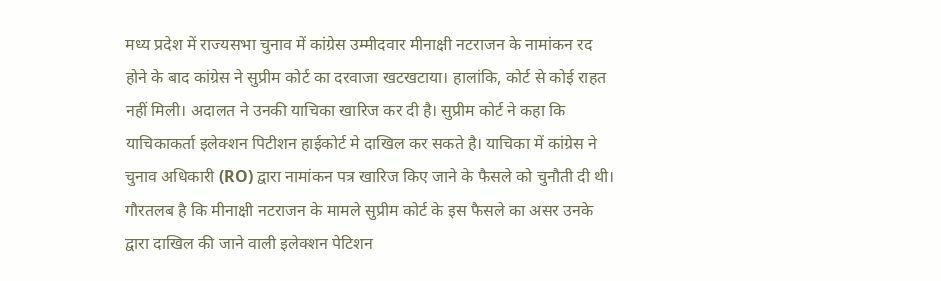मध्य प्रदेश में राज्यसभा चुनाव में कांग्रेस उम्मीदवार मीनाक्षी नटराजन के नामांकन रद होने के बाद कांग्रेस ने सुप्रीम कोर्ट का दरवाजा खटखटाया। हालांकि, कोर्ट से कोई राहत नहीं मिली। अदालत ने उनकी याचिका खारिज कर दी है। सुप्रीम कोर्ट ने कहा कि याचिकाकर्ता इलेक्शन पिटीशन हाईकोर्ट मे दाखिल कर सकते है। याचिका में कांग्रेस ने चुनाव अधिकारी (RO) द्वारा नामांकन पत्र खारिज किए जाने के फैसले को चुनौती दी थी।
गौरतलब है कि मीनाक्षी नटराजन के मामले सुप्रीम कोर्ट के इस फैसले का असर उनके द्वारा दाखिल की जाने वाली इलेक्शन पेटिशन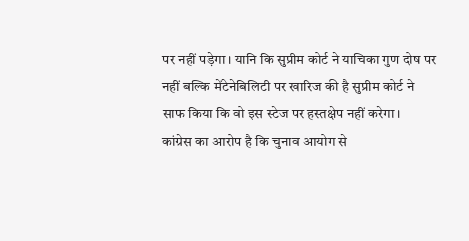पर नहीं पड़ेगा। यानि कि सुप्रीम कोर्ट ने याचिका गुण दोष पर नहीं बल्कि मेंटेनेबिलिटी पर खारिज की है सुप्रीम कोर्ट ने साफ किया कि वो इस स्टेज पर हस्तक्षेप नहीं करेगा।
कांग्रेस का आरोप है कि चुनाव आयोग से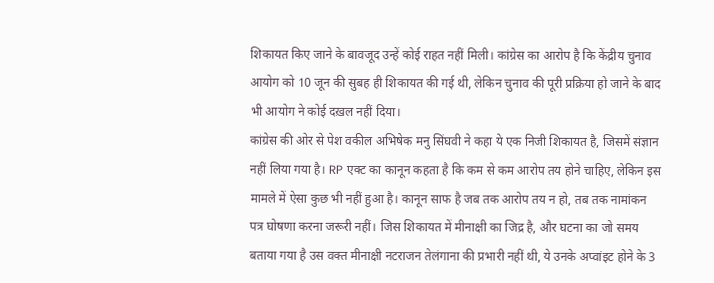शिकायत किए जाने के बावजूद उन्हें कोई राहत नहीं मिली। कांग्रेस का आरोप है कि केंद्रीय चुनाव आयोग को 10 जून की सुबह ही शिकायत की गई थी, लेकिन चुनाव की पूरी प्रक्रिया हो जाने के बाद भी आयोग ने कोई दख़ल नहीं दिया।
कांग्रेस की ओर से पेश वकील अभिषेक मनु सिंघवी ने कहा ये एक निजी शिकायत है, जिसमें संज्ञान नहीं लिया गया है। RP एक्ट का कानून कहता है कि कम से कम आरोप तय होने चाहिए, लेकिन इस मामले में ऐसा कुछ भी नहीं हुआ है। कानून साफ है जब तक आरोप तय न हो, तब तक नामांकन पत्र घोषणा करना जरूरी नहीं। जिस शिकायत में मीनाक्षी का जिद्र है, और घटना का जो समय बताया गया है उस वक्त मीनाक्षी नटराजन तेलंगाना की प्रभारी नहीं थी, ये उनके अप्वांइट होने के 3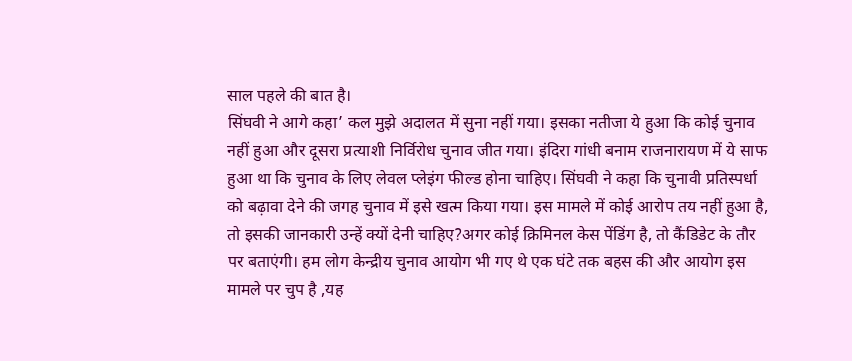साल पहले की बात है।
सिंघवी ने आगे कहा’ कल मुझे अदालत में सुना नहीं गया। इसका नतीजा ये हुआ कि कोई चुनाव नहीं हुआ और दूसरा प्रत्याशी निर्विरोध चुनाव जीत गया। इंदिरा गांधी बनाम राजनारायण में ये साफ हुआ था कि चुनाव के लिए लेवल प्लेइंग फील्ड होना चाहिए। सिंघवी ने कहा कि चुनावी प्रतिस्पर्धा को बढ़ावा देने की जगह चुनाव में इसे खत्म किया गया। इस मामले में कोई आरोप तय नहीं हुआ है, तो इसकी जानकारी उन्हें क्यों देनी चाहिए?अगर कोई क्रिमिनल केस पेंडिंग है, तो कैंडिडेट के तौर पर बताएंगी। हम लोग केन्द्रीय चुनाव आयोग भी गए थे एक घंटे तक बहस की और आयोग इस मामले पर चुप है ,यह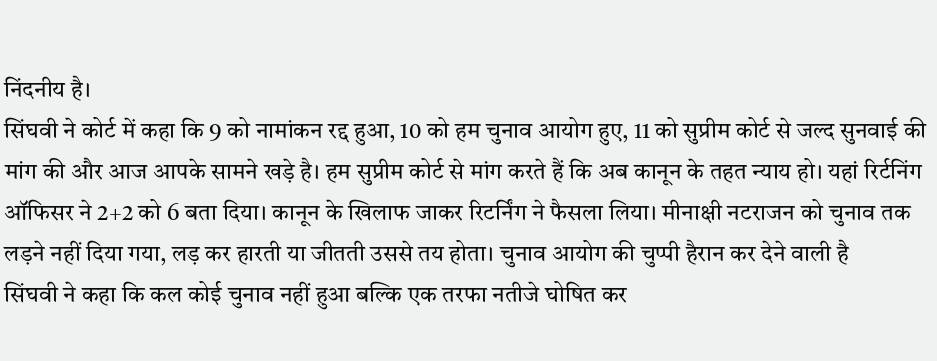निंदनीय है।
सिंघवी ने कोर्ट में कहा कि 9 को नामांकन रद्द हुआ, 10 को हम चुनाव आयोग हुए, 11 को सुप्रीम कोर्ट से जल्द सुनवाई की मांग की और आज आपके सामने खड़े है। हम सुप्रीम कोर्ट से मांग करते हैं कि अब कानून के तहत न्याय हो। यहां रिर्टनिंग ऑफिसर ने 2+2 को 6 बता दिया। कानून के खिलाफ जाकर रिटर्निंग ने फैसला लिया। मीनाक्षी नटराजन को चुनाव तक लड़ने नहीं दिया गया, लड़ कर हारती या जीतती उससे तय होता। चुनाव आयोग की चुप्पी हैरान कर देने वाली है
सिंघवी ने कहा कि कल कोई चुनाव नहीं हुआ बल्कि एक तरफा नतीजे घोषित कर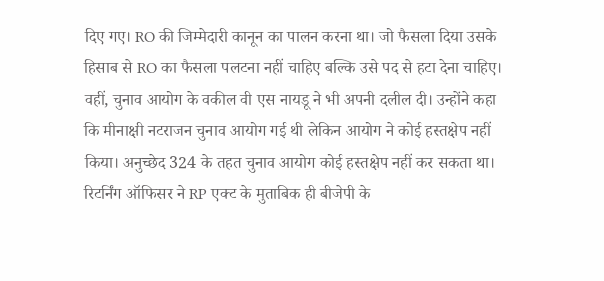दिए गए। RO की जिम्मेदारी कानून का पालन करना था। जो फैसला दिया उसके हिसाब से RO का फैसला पलटना नहीं चाहिए बल्कि उसे पद से हटा देना चाहिए।
वहीं, चुनाव आयोग के वकील वी एस नायडू ने भी अपनी दलील दी। उन्होंने कहा कि मीनाक्षी नटराजन चुनाव आयोग गई थी लेकिन आयोग ने कोई हस्तक्षेप नहीं किया। अनुच्छेद 324 के तहत चुनाव आयोग कोई हस्तक्षेप नहीं कर सकता था। रिटर्निंग ऑफिसर ने RP एक्ट के मुताबिक ही बीजेपी के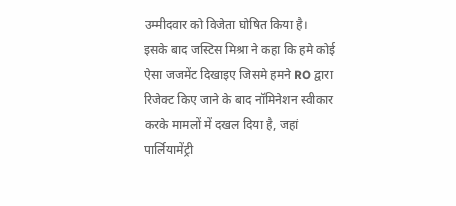उम्मीदवार को विजेता घोषित किया है।
इसके बाद जस्टिस मिश्रा ने कहा कि हमे कोई ऐसा जजमेंट दिखाइए जिसमे हमने RO द्वारा रिजेक्ट किए जाने के बाद नॉमिनेशन स्वीकार करके मामलों में दखल दिया है, जहां पार्लियामेंट्री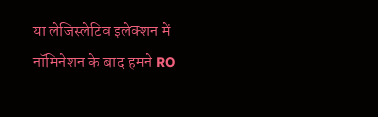या लेजिस्लेटिव इलेक्शन में नॉमिनेशन के बाद हमने RO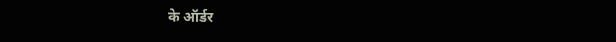के ऑर्डर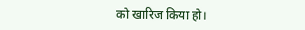को खारिज किया हो।